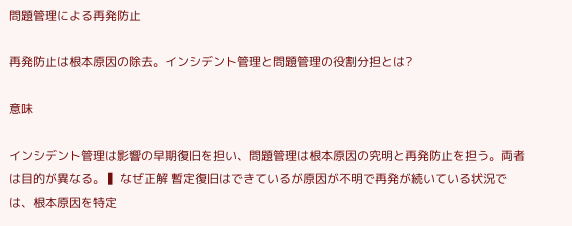問題管理による再発防止

再発防止は根本原因の除去。インシデント管理と問題管理の役割分担とは?

意味

インシデント管理は影響の早期復旧を担い、問題管理は根本原因の究明と再発防止を担う。両者は目的が異なる。 ▍なぜ正解 暫定復旧はできているが原因が不明で再発が続いている状況では、根本原因を特定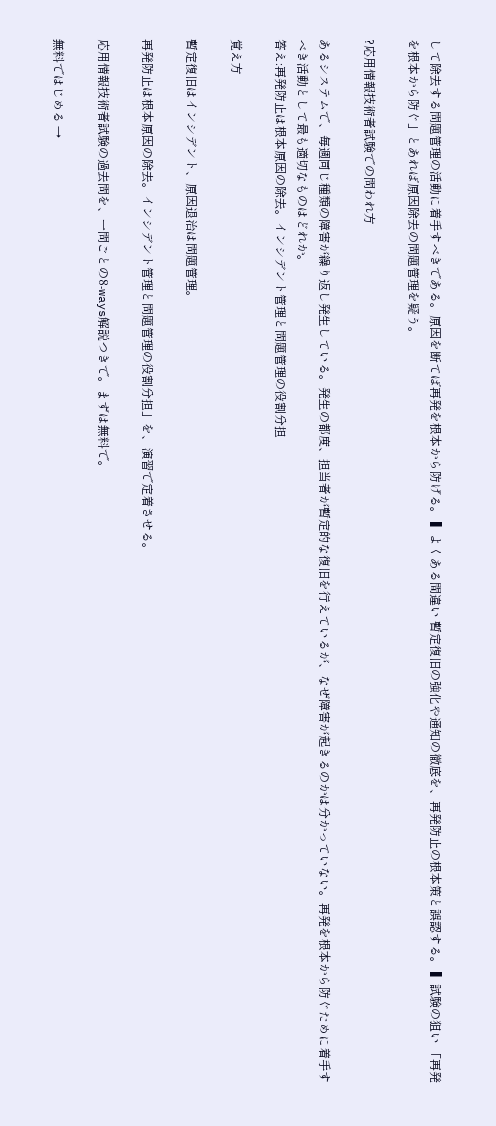して除去する問題管理の活動に着手すべきである。原因を断てば再発を根本から防げる。 ▍よくある間違い 暫定復旧の強化や通知の徹底を、再発防止の根本策と誤認する。 ▍試験の狙い 「再発を根本から防ぐ」とあれば原因除去の問題管理を疑う。

?応用情報技術者試験での問われ方

あるシステムで、毎週同じ種類の障害が繰り返し発生している。発生の都度、担当者が暫定的な復旧を行えているが、なぜ障害が起きるのかは分かっていない。再発を根本から防ぐために着手すべき活動として最も適切なものはどれか。
答え:再発防止は根本原因の除去。インシデント管理と問題管理の役割分担

覚え方

暫定復旧はインシデント、原因退治は問題管理。

再発防止は根本原因の除去。インシデント管理と問題管理の役割分担」を、演習で定着させる。

応用情報技術者試験の過去問を、一問ごとの8-ways解説つきで。まずは無料で。

無料ではじめる →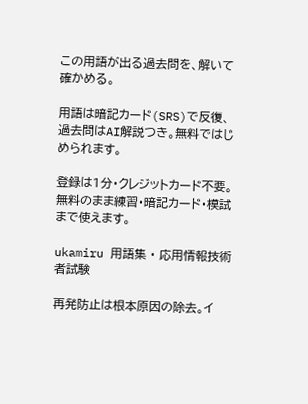この用語が出る過去問を、解いて確かめる。

用語は暗記カード(SRS)で反復、過去問はAI解説つき。無料ではじめられます。

登録は1分・クレジットカード不要。無料のまま練習・暗記カード・模試まで使えます。

ukamiru 用語集 · 応用情報技術者試験

再発防止は根本原因の除去。イ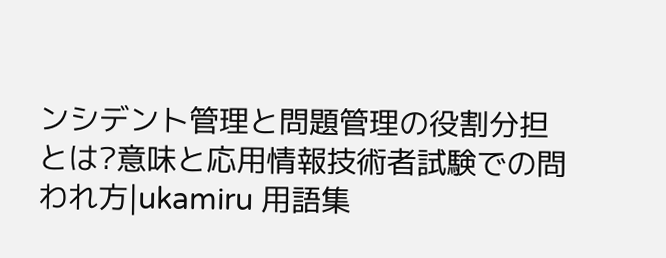ンシデント管理と問題管理の役割分担とは?意味と応用情報技術者試験での問われ方|ukamiru 用語集